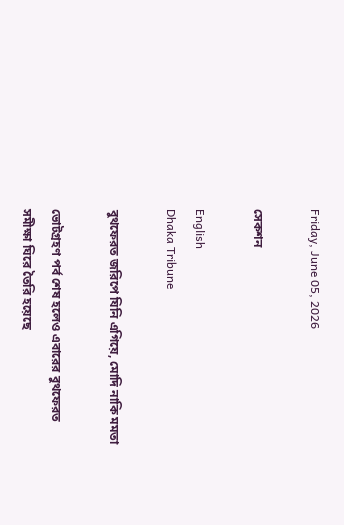Friday, June 05, 2026

সেকশন

English
Dhaka Tribune

বুথফেরত জরিপে যিনি এগিয়ে, মোদি নাকি মমতা

ভোটগ্রহণ পর্ব শেষ হলেও এবারের বুথফেরত সমীক্ষা ঘিরে তৈরি হয়েছে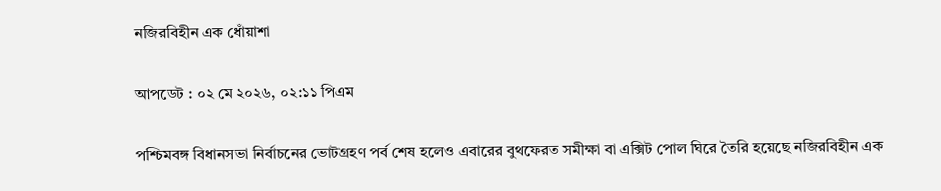নজিরবিহীন এক ধোঁয়াশা

আপডেট : ০২ মে ২০২৬, ০২:১১ পিএম

পশ্চিমবঙ্গ বিধানসভা নির্বাচনের ভোটগ্রহণ পর্ব শেষ হলেও এবারের বুথফেরত সমীক্ষা বা এক্সিট পোল ঘিরে তৈরি হয়েছে নজিরবিহীন এক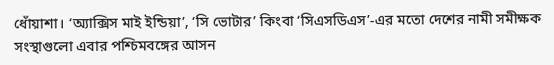ধোঁয়াশা। ‘অ্যাক্সিস মাই ইন্ডিয়া’, ‘সি ভোটার’ কিংবা ‘সিএসডিএস’-এর মতো দেশের নামী সমীক্ষক সংস্থাগুলো এবার পশ্চিমবঙ্গের আসন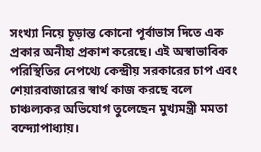সংখ্যা নিয়ে চূড়ান্ত কোনো পূর্বাভাস দিতে এক প্রকার অনীহা প্রকাশ করেছে। এই অস্বাভাবিক পরিস্থিতির নেপথ্যে কেন্দ্রীয় সরকারের চাপ এবং শেয়ারবাজারের স্বার্থ কাজ করছে বলে চাঞ্চল্যকর অভিযোগ তুলেছেন মুখ্যমন্ত্রী মমতা বন্দ্যোপাধ্যায়।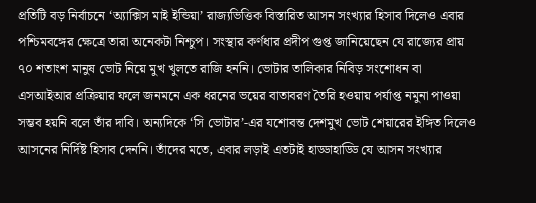প্রতিটি বড় নির্বাচনে ‘অ্যাক্সিস মাই ইন্ডিয়া’ রাজ্যভিত্তিক বিস্তারিত আসন সংখ্যার হিসাব দিলেও এবার পশ্চিমবঙ্গের ক্ষেত্রে তারা অনেকটা নিশ্চুপ। সংস্থার কর্ণধার প্রদীপ গুপ্ত জানিয়েছেন যে রাজ্যের প্রায় ৭০ শতাংশ মানুষ ভোট নিয়ে মুখ খুলতে রাজি হননি। ভোটার তালিকার নিবিড় সংশোধন বা এসআইআর প্রক্রিয়ার ফলে জনমনে এক ধরনের ভয়ের বাতাবরণ তৈরি হওয়ায় পর্যাপ্ত নমুনা পাওয়া সম্ভব হয়নি বলে তাঁর দাবি। অন্যদিকে ‘সি ভোটার’-এর যশোবন্ত দেশমুখ ভোট শেয়ারের ইঙ্গিত দিলেও আসনের নির্দিষ্ট হিসাব দেননি। তাঁদের মতে, এবার লড়াই এতটাই হাড্ডাহাড্ডি যে আসন সংখ্যার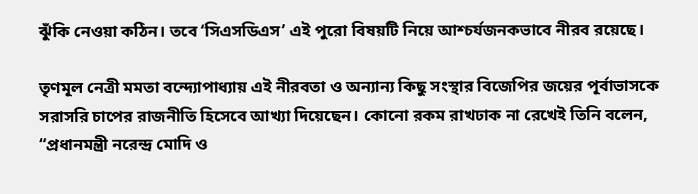ঝুঁকি নেওয়া কঠিন। তবে ‘সিএসডিএস’ এই পুরো বিষয়টি নিয়ে আশ্চর্যজনকভাবে নীরব রয়েছে।

তৃণমূল নেত্রী মমতা বন্দ্যোপাধ্যায় এই নীরবতা ও অন্যান্য কিছু সংস্থার বিজেপির জয়ের পূর্বাভাসকে সরাসরি চাপের রাজনীতি হিসেবে আখ্যা দিয়েছেন। কোনো রকম রাখঢাক না রেখেই তিনি বলেন, “প্রধানমন্ত্রী নরেন্দ্র মোদি ও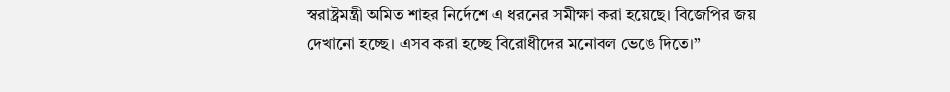স্বরাষ্ট্রমন্ত্রী অমিত শাহর নির্দেশে এ ধরনের সমীক্ষা করা হয়েছে। বিজেপির জয় দেখানো হচ্ছে। এসব করা হচ্ছে বিরোধীদের মনোবল ভেঙে দিতে।”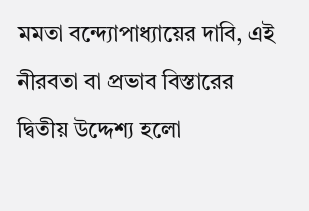মমতা বন্দ্যোপাধ্যায়ের দাবি, এই নীরবতা বা প্রভাব বিস্তারের দ্বিতীয় উদ্দেশ্য হলো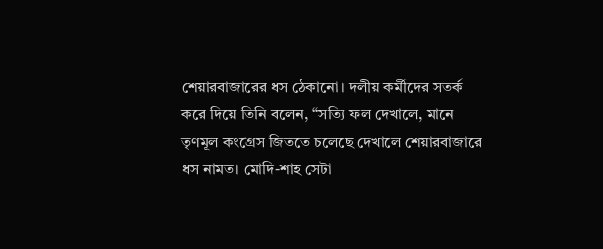শেয়ারবাজারের ধস ঠেকানো। দলীয় কর্মীদের সতর্ক করে দিয়ে তিনি বলেন, “সত্যি ফল দেখালে, মানে তৃণমূল কংগ্রেস জিততে চলেছে দেখালে শেয়ারবাজারে ধস নামত। মোদি-শাহ সেটা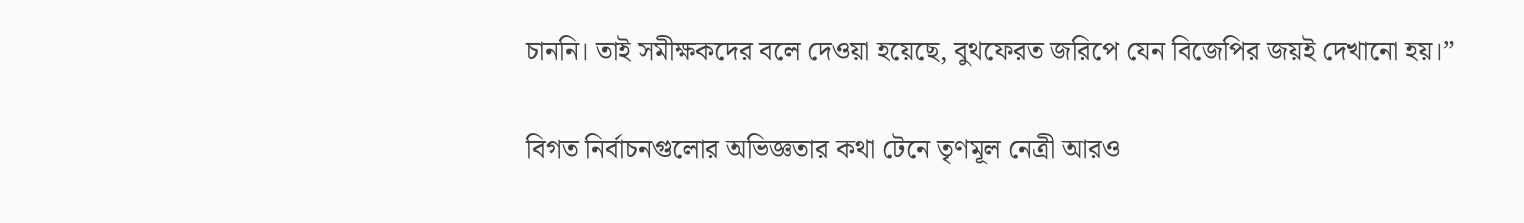চাননি। তাই সমীক্ষকদের বলে দেওয়া হয়েছে, বুথফেরত জরিপে যেন বিজেপির জয়ই দেখানো হয়।”

বিগত নির্বাচনগুলোর অভিজ্ঞতার কথা টেনে তৃণমূল নেত্রী আরও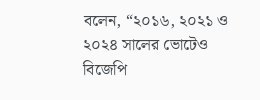বলেন, “২০১৬, ২০২১ ও ২০২৪ সালের ভোটেও বিজেপি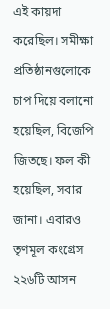এই কায়দা করেছিল। সমীক্ষা প্রতিষ্ঠানগুলোকে চাপ দিয়ে বলানো হয়েছিল, বিজেপি জিতছে। ফল কী হয়েছিল, সবার জানা। এবারও তৃণমূল কংগ্রেস ২২৬টি আসন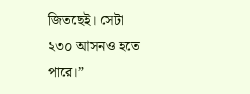জিতছেই। সেটা ২৩০ আসনও হতে পারে।”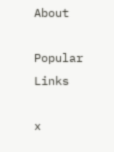About

Popular Links

x